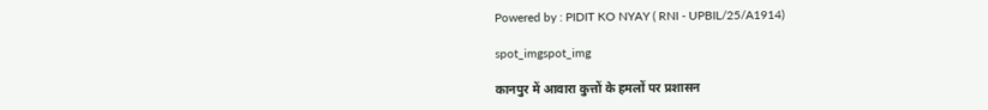Powered by : PIDIT KO NYAY ( RNI - UPBIL/25/A1914)

spot_imgspot_img

कानपुर में आवारा कुत्तों के हमलों पर प्रशासन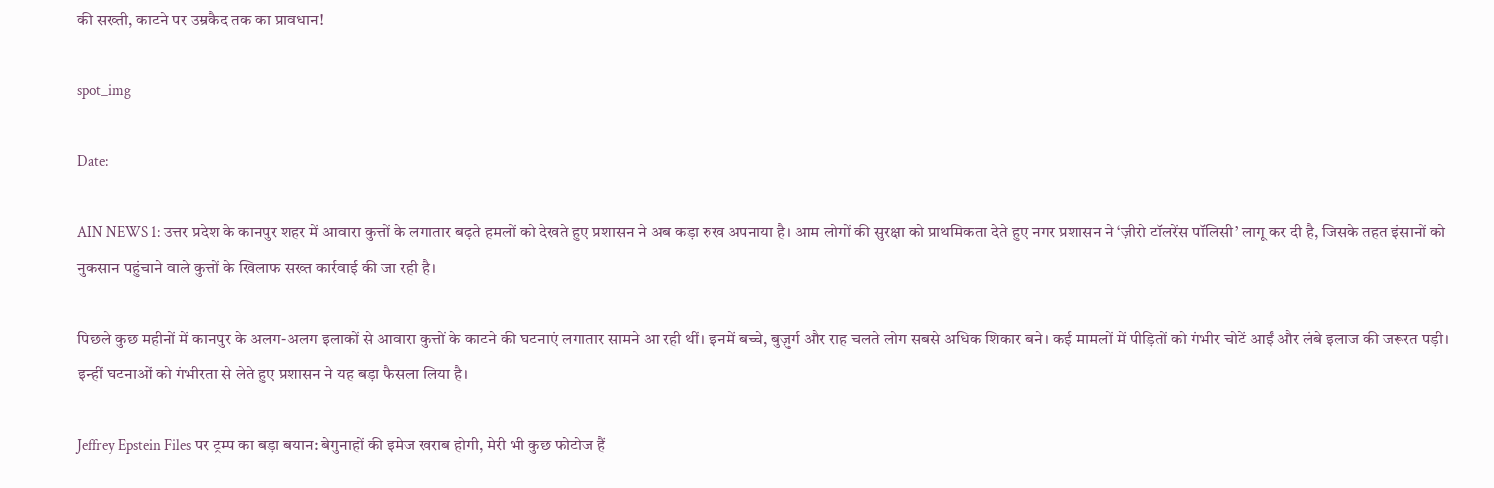की सख्ती, काटने पर उम्रकैद तक का प्रावधान!

spot_img

Date:

AIN NEWS 1: उत्तर प्रदेश के कानपुर शहर में आवारा कुत्तों के लगातार बढ़ते हमलों को देखते हुए प्रशासन ने अब कड़ा रुख अपनाया है। आम लोगों की सुरक्षा को प्राथमिकता देते हुए नगर प्रशासन ने ‘ज़ीरो टॉलरेंस पॉलिसी’ लागू कर दी है, जिसके तहत इंसानों को नुकसान पहुंचाने वाले कुत्तों के खिलाफ सख्त कार्रवाई की जा रही है।

पिछले कुछ महीनों में कानपुर के अलग-अलग इलाकों से आवारा कुत्तों के काटने की घटनाएं लगातार सामने आ रही थीं। इनमें बच्चे, बुज़ुर्ग और राह चलते लोग सबसे अधिक शिकार बने। कई मामलों में पीड़ितों को गंभीर चोटें आईं और लंबे इलाज की जरूरत पड़ी। इन्हीं घटनाओं को गंभीरता से लेते हुए प्रशासन ने यह बड़ा फैसला लिया है।

Jeffrey Epstein Files पर ट्रम्प का बड़ा बयान: बेगुनाहों की इमेज खराब होगी, मेरी भी कुछ फोटोज हैं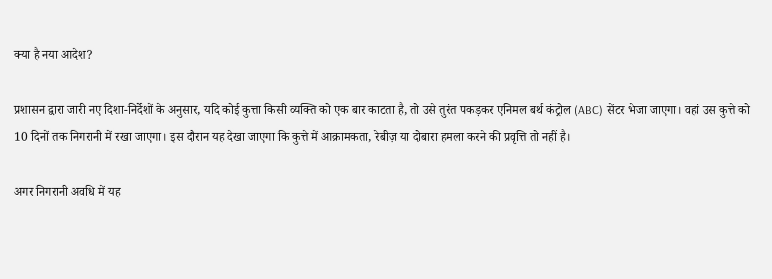क्या है नया आदेश?

प्रशासन द्वारा जारी नए दिशा-निर्देशों के अनुसार, यदि कोई कुत्ता किसी व्यक्ति को एक बार काटता है, तो उसे तुरंत पकड़कर एनिमल बर्थ कंट्रोल (ABC) सेंटर भेजा जाएगा। वहां उस कुत्ते को 10 दिनों तक निगरानी में रखा जाएगा। इस दौरान यह देखा जाएगा कि कुत्ते में आक्रामकता, रेबीज़ या दोबारा हमला करने की प्रवृत्ति तो नहीं है।

अगर निगरानी अवधि में यह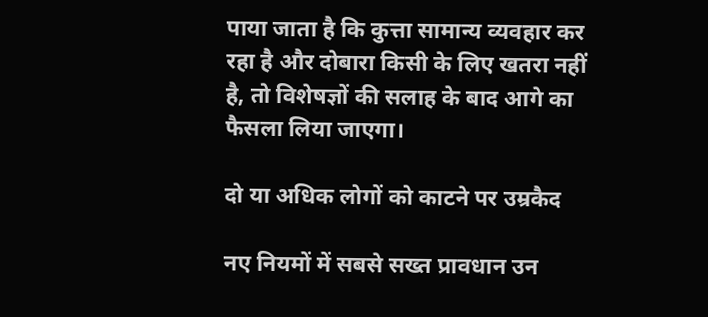पाया जाता है कि कुत्ता सामान्य व्यवहार कर रहा है और दोबारा किसी के लिए खतरा नहीं है, तो विशेषज्ञों की सलाह के बाद आगे का फैसला लिया जाएगा।

दो या अधिक लोगों को काटने पर उम्रकैद

नए नियमों में सबसे सख्त प्रावधान उन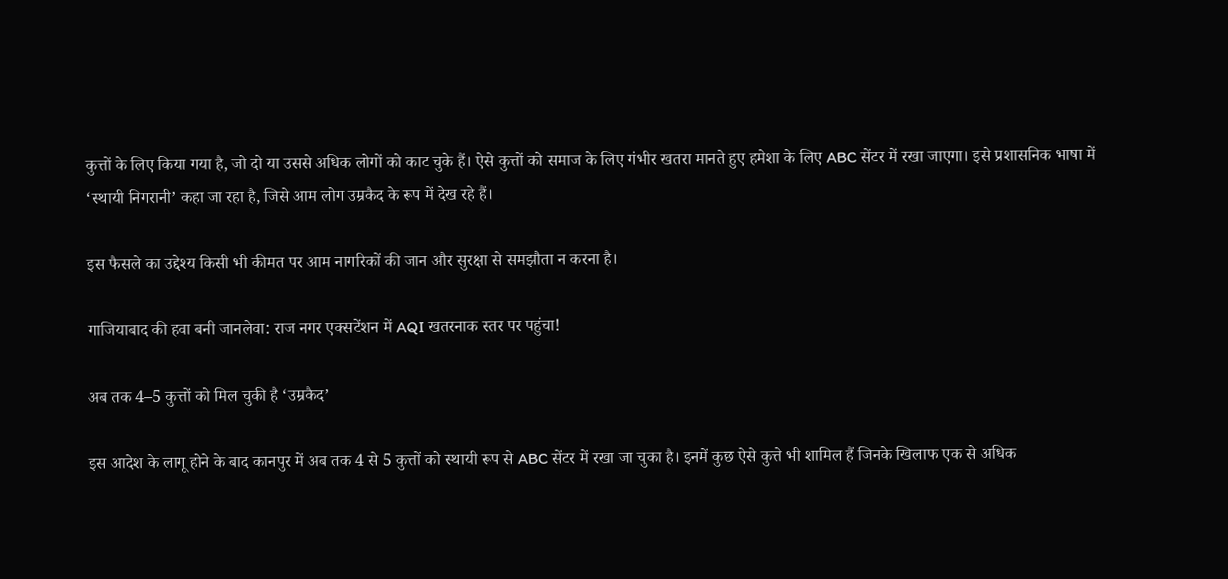कुत्तों के लिए किया गया है, जो दो या उससे अधिक लोगों को काट चुके हैं। ऐसे कुत्तों को समाज के लिए गंभीर खतरा मानते हुए हमेशा के लिए ABC सेंटर में रखा जाएगा। इसे प्रशासनिक भाषा में ‘स्थायी निगरानी’ कहा जा रहा है, जिसे आम लोग उम्रकैद के रूप में देख रहे हैं।

इस फैसले का उद्देश्य किसी भी कीमत पर आम नागरिकों की जान और सुरक्षा से समझौता न करना है।

गाजियाबाद की हवा बनी जानलेवा: राज नगर एक्सटेंशन में AQI खतरनाक स्तर पर पहुंचा!

अब तक 4–5 कुत्तों को मिल चुकी है ‘उम्रकैद’

इस आदेश के लागू होने के बाद कानपुर में अब तक 4 से 5 कुत्तों को स्थायी रूप से ABC सेंटर में रखा जा चुका है। इनमें कुछ ऐसे कुत्ते भी शामिल हैं जिनके खिलाफ एक से अधिक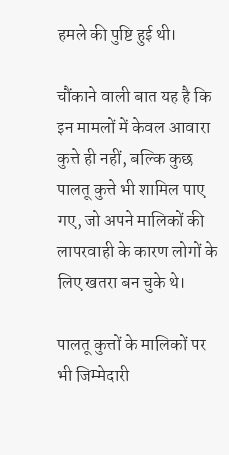हमले की पुष्टि हुई थी।

चौंकाने वाली बात यह है कि इन मामलों में केवल आवारा कुत्ते ही नहीं, बल्कि कुछ पालतू कुत्ते भी शामिल पाए गए, जो अपने मालिकों की लापरवाही के कारण लोगों के लिए खतरा बन चुके थे।

पालतू कुत्तों के मालिकों पर भी जिम्मेदारी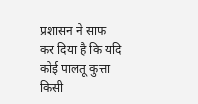प्रशासन ने साफ कर दिया है कि यदि कोई पालतू कुत्ता किसी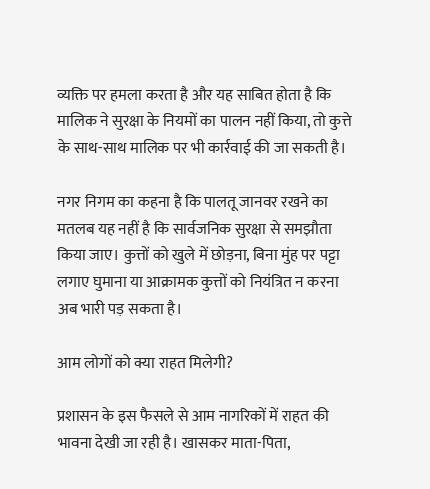व्यक्ति पर हमला करता है और यह साबित होता है कि मालिक ने सुरक्षा के नियमों का पालन नहीं किया, तो कुत्ते के साथ-साथ मालिक पर भी कार्रवाई की जा सकती है।

नगर निगम का कहना है कि पालतू जानवर रखने का मतलब यह नहीं है कि सार्वजनिक सुरक्षा से समझौता किया जाए। कुत्तों को खुले में छोड़ना, बिना मुंह पर पट्टा लगाए घुमाना या आक्रामक कुत्तों को नियंत्रित न करना अब भारी पड़ सकता है।

आम लोगों को क्या राहत मिलेगी?

प्रशासन के इस फैसले से आम नागरिकों में राहत की भावना देखी जा रही है। खासकर माता-पिता,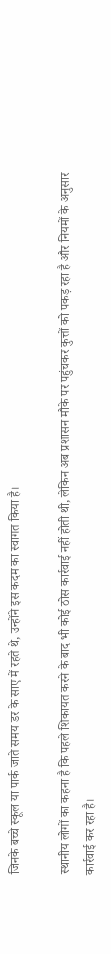जिनके बच्चे स्कूल या पार्क जाते समय डर के साए में रहते थे, उन्होंने इस कदम का स्वागत किया है।

स्थानीय लोगों का कहना है कि पहले शिकायत करने के बाद भी कोई ठोस कार्रवाई नहीं होती थी, लेकिन अब प्रशासन मौके पर पहुंचकर कुत्तों को पकड़ रहा है और नियमों के अनुसार कार्रवाई कर रहा है।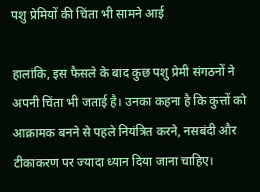पशु प्रेमियों की चिंता भी सामने आई

हालांकि, इस फैसले के बाद कुछ पशु प्रेमी संगठनों ने अपनी चिंता भी जताई है। उनका कहना है कि कुत्तों को आक्रामक बनने से पहले नियंत्रित करने, नसबंदी और टीकाकरण पर ज्यादा ध्यान दिया जाना चाहिए।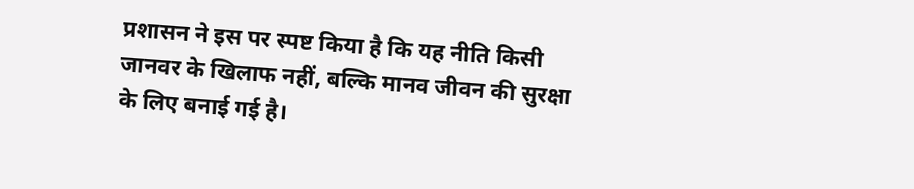प्रशासन ने इस पर स्पष्ट किया है कि यह नीति किसी जानवर के खिलाफ नहीं, बल्कि मानव जीवन की सुरक्षा के लिए बनाई गई है।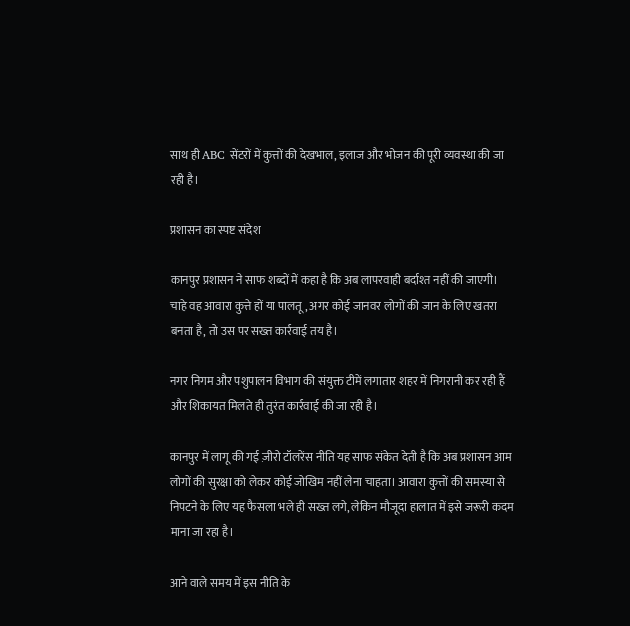साथ ही ABC सेंटरों में कुत्तों की देखभाल, इलाज और भोजन की पूरी व्यवस्था की जा रही है।

प्रशासन का स्पष्ट संदेश

कानपुर प्रशासन ने साफ शब्दों में कहा है कि अब लापरवाही बर्दाश्त नहीं की जाएगी। चाहे वह आवारा कुत्ते हों या पालतू, अगर कोई जानवर लोगों की जान के लिए खतरा बनता है, तो उस पर सख्त कार्रवाई तय है।

नगर निगम और पशुपालन विभाग की संयुक्त टीमें लगातार शहर में निगरानी कर रही हैं और शिकायत मिलते ही तुरंत कार्रवाई की जा रही है।

कानपुर में लागू की गई ज़ीरो टॉलरेंस नीति यह साफ संकेत देती है कि अब प्रशासन आम लोगों की सुरक्षा को लेकर कोई जोखिम नहीं लेना चाहता। आवारा कुत्तों की समस्या से निपटने के लिए यह फैसला भले ही सख्त लगे, लेकिन मौजूदा हालात में इसे जरूरी कदम माना जा रहा है।

आने वाले समय में इस नीति के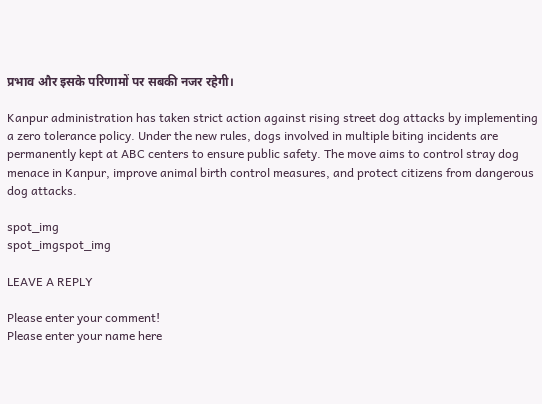प्रभाव और इसके परिणामों पर सबकी नजर रहेगी।

Kanpur administration has taken strict action against rising street dog attacks by implementing a zero tolerance policy. Under the new rules, dogs involved in multiple biting incidents are permanently kept at ABC centers to ensure public safety. The move aims to control stray dog menace in Kanpur, improve animal birth control measures, and protect citizens from dangerous dog attacks.

spot_img
spot_imgspot_img

LEAVE A REPLY

Please enter your comment!
Please enter your name here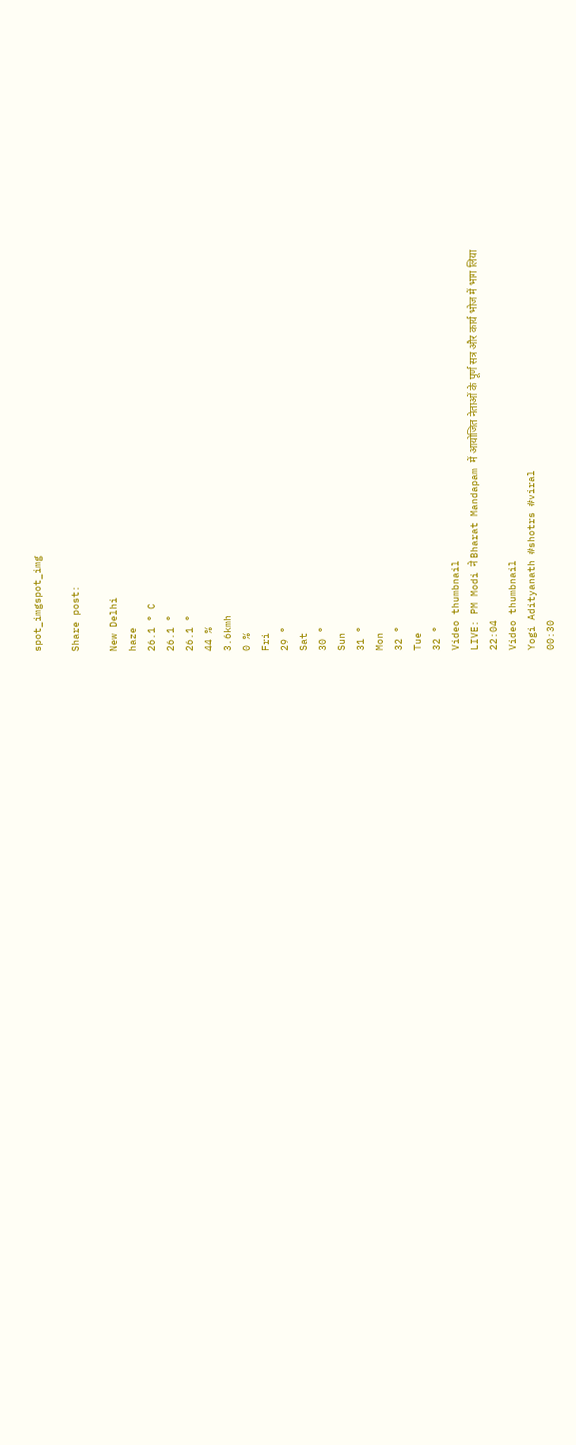spot_imgspot_img

Share post:

New Delhi
haze
26.1 ° C
26.1 °
26.1 °
44 %
3.6kmh
0 %
Fri
29 °
Sat
30 °
Sun
31 °
Mon
32 °
Tue
32 °
Video thumbnail
LIVE: PM Modi ने Bharat Mandapam में आयोजित नेताओं के पूर्ण सत्र और कार्य भोज में भाग लिया
22:04
Video thumbnail
Yogi Adityanath #shotrs #viral
00:30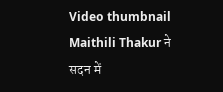Video thumbnail
Maithili Thakur ने सदन में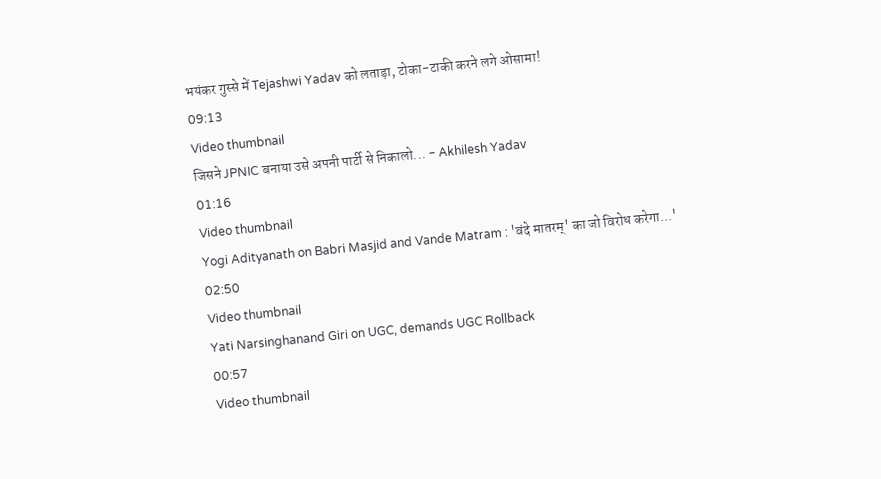भयंकर गुस्से में Tejashwi Yadav को लताड़ा, टोका-टाकी करने लगे ओसामा!
09:13
Video thumbnail
जिसने JPNIC बनाया उसे अपनी पार्टी से निकालो... - Akhilesh Yadav
01:16
Video thumbnail
Yogi Adityanath on Babri Masjid and Vande Matram : 'वंदे मातरम्' का जो विरोध करेगा...'
02:50
Video thumbnail
Yati Narsinghanand Giri on UGC, demands UGC Rollback
00:57
Video thumbnail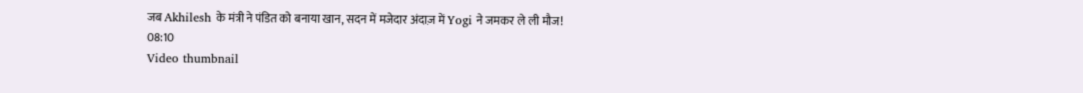जब Akhilesh के मंत्री ने पंडित को बनाया खान, सदन में मजेदार अंदाज़ में Yogi ने जमकर ले ली मौज!
08:10
Video thumbnail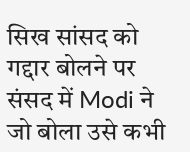सिख सांसद को गद्दार बोलने पर संसद में Modi ने जो बोला उसे कभी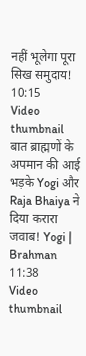नहीं भूलेगा पूरा सिख समुदाय!
10:15
Video thumbnail
बात ब्राह्मणों के अपमान की आई भड़के Yogi और Raja Bhaiya ने दिया करारा जवाब! Yogi | Brahman
11:38
Video thumbnail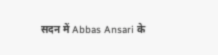सदन में Abbas Ansari के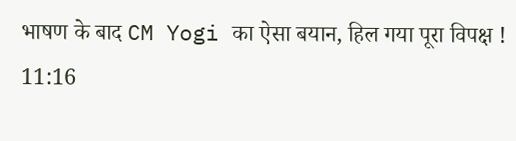भाषण के बाद CM Yogi का ऐसा बयान, हिल गया पूरा विपक्ष !
11:16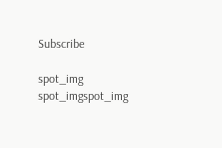Subscribe

spot_img
spot_imgspot_img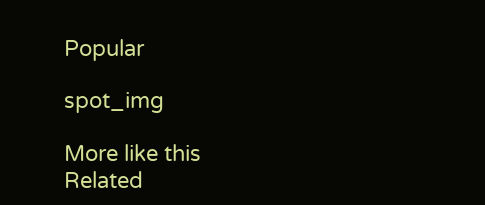Popular

spot_img

More like this
Related